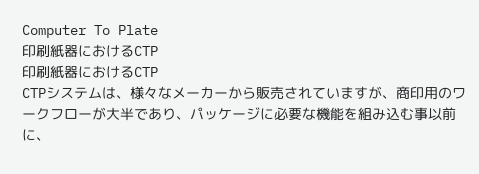Computer To Plate
印刷紙器におけるCTP
印刷紙器におけるCTP
CTPシステムは、様々なメーカーから販売されていますが、商印用のワークフローが大半であり、パッケージに必要な機能を組み込む事以前に、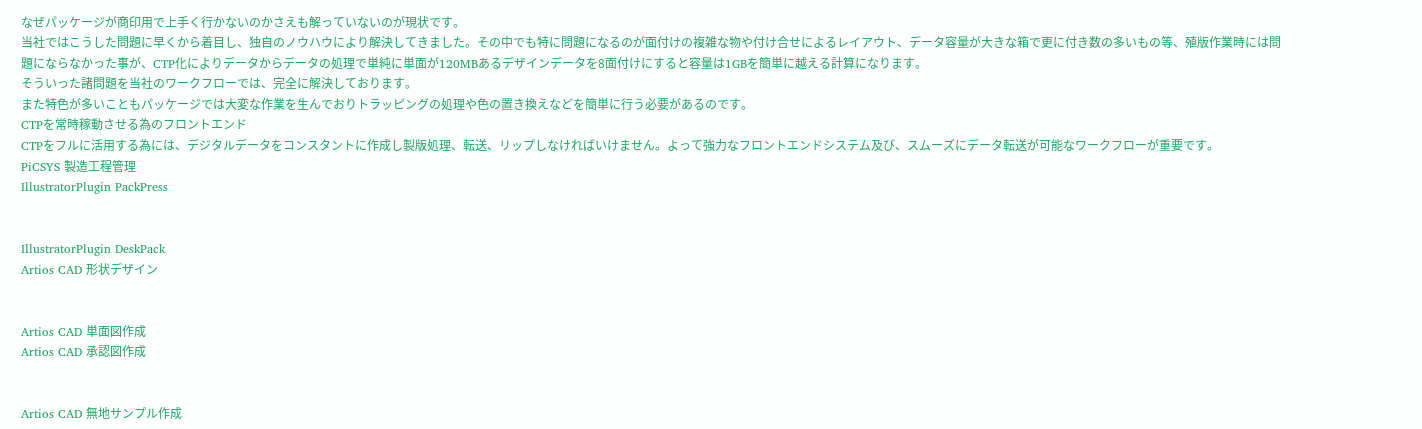なぜパッケージが商印用で上手く行かないのかさえも解っていないのが現状です。
当社ではこうした問題に早くから着目し、独自のノウハウにより解決してきました。その中でも特に問題になるのが面付けの複雑な物や付け合せによるレイアウト、データ容量が大きな箱で更に付き数の多いもの等、殖版作業時には問題にならなかった事が、CTP化によりデータからデータの処理で単純に単面が120MBあるデザインデータを8面付けにすると容量は1GBを簡単に越える計算になります。
そういった諸問題を当社のワークフローでは、完全に解決しております。
また特色が多いこともパッケージでは大変な作業を生んでおりトラッピングの処理や色の置き換えなどを簡単に行う必要があるのです。
CTPを常時稼動させる為のフロントエンド
CTPをフルに活用する為には、デジタルデータをコンスタントに作成し製版処理、転送、リップしなければいけません。よって強力なフロントエンドシステム及び、スムーズにデータ転送が可能なワークフローが重要です。
PiCSYS 製造工程管理
IllustratorPlugin PackPress


IllustratorPlugin DeskPack
Artios CAD 形状デザイン


Artios CAD 単面図作成
Artios CAD 承認図作成


Artios CAD 無地サンプル作成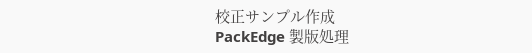校正サンプル作成
PackEdge 製版処理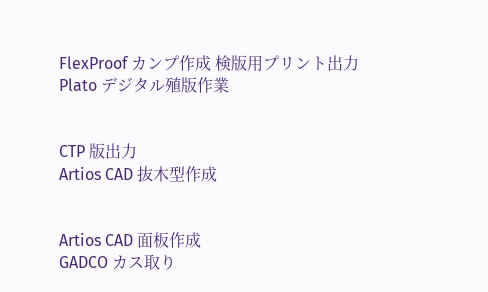FlexProof カンプ作成 検版用プリント出力
Plato デジタル殖版作業


CTP 版出力
Artios CAD 抜木型作成


Artios CAD 面板作成
GADCO カス取り